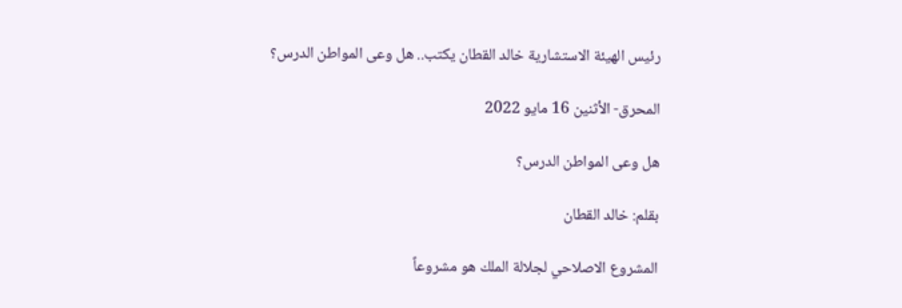رئيس الهيئة الاستشارية خالد القطان يكتب.. هل وعى المواطن الدرس؟

المحرق- الأثنين 16 مايو 2022

هل وعى المواطن الدرس؟

بقلم: خالد القطان

المشروع الاصلاحي لجلالة الملك هو مشروعاً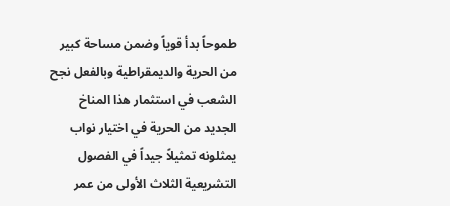طموحاً بدأ قوياً وضمن مساحة كبير من الحرية والديمقراطية وبالفعل نجح الشعب في استثمار هذا المناخ الجديد من الحرية في اختيار نواب يمثلونه تمثيلاً جيداً في الفصول التشريعية الثلاث الأولى من عمر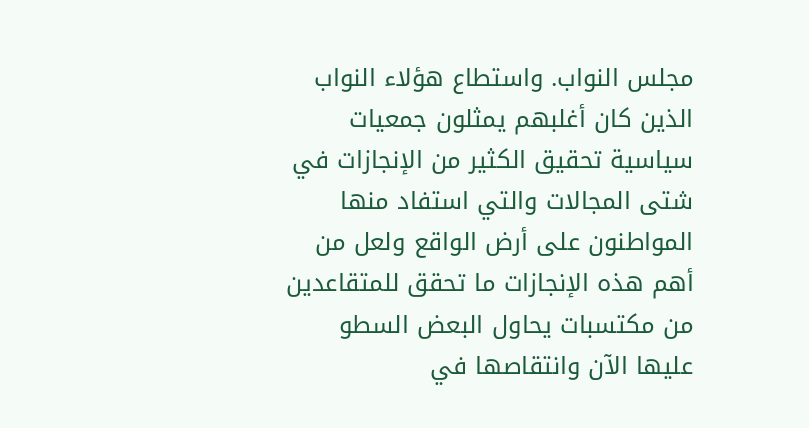مجلس النواب. واستطاع هؤلاء النواب الذين كان أغلبهم يمثلون جمعيات سياسية تحقيق الكثير من الإنجازات في شتى المجالات والتي استفاد منها المواطنون على أرض الواقع ولعل من أهم هذه الإنجازات ما تحقق للمتقاعدين من مكتسبات يحاول البعض السطو عليها الآن وانتقاصها في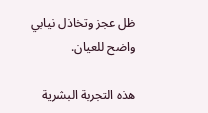ظل عجز وتخاذل نيابي واضح للعيان.

هذه التجربة البشرية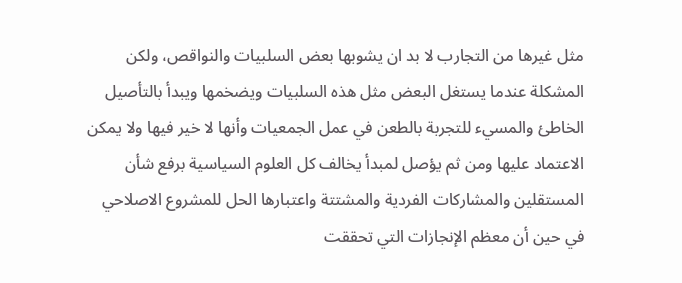مثل غيرها من التجارب لا بد ان يشوبها بعض السلبيات والنواقص، ولكن المشكلة عندما يستغل البعض مثل هذه السلبيات ويضخمها ويبدأ بالتأصيل الخاطئ والمسيء للتجربة بالطعن في عمل الجمعيات وأنها لا خير فيها ولا يمكن الاعتماد عليها ومن ثم يؤصل لمبدأ يخالف كل العلوم السياسية برفع شأن المستقلين والمشاركات الفردية والمشتتة واعتبارها الحل للمشروع الاصلاحي في حين أن معظم الإنجازات التي تحققت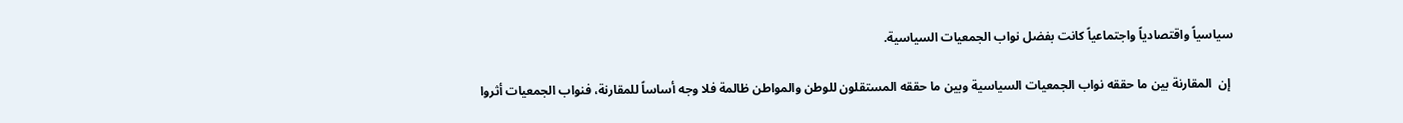سياسياً واقتصادياً واجتماعياً كانت بفضل نواب الجمعيات السياسية.

 إن  المقارنة بين ما حققه نواب الجمعيات السياسية وبين ما حققه المستقلون للوطن والمواطن ظالمة فلا وجه أساساً للمقارنة، فنواب الجمعيات أثروا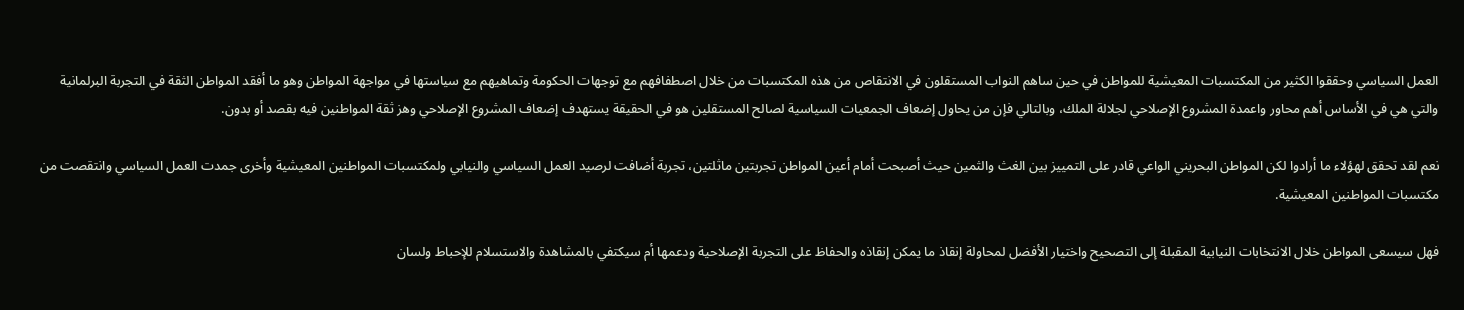العمل السياسي وحققوا الكثير من المكتسبات المعيشية للمواطن في حين ساهم النواب المستقلون في الانتقاص من هذه المكتسبات من خلال اصطفافهم مع توجهات الحكومة وتماهيهم مع سياستها في مواجهة المواطن وهو ما أفقد المواطن الثقة في التجربة البرلمانية والتي هي في الأساس أهم محاور واعمدة المشروع الإصلاحي لجلالة الملك، وبالتالي فإن من يحاول إضعاف الجمعيات السياسية لصالح المستقلين هو في الحقيقة يستهدف إضعاف المشروع الإصلاحي وهز ثقة المواطنين فيه بقصد أو بدون.

نعم لقد تحقق لهؤلاء ما أرادوا لكن المواطن البحريني الواعي قادر على التمييز بين الغث والثمين حيث أصبحت أمام أعين المواطن تجربتين ماثلتين، تجربة أضافت لرصيد العمل السياسي والنيابي ولمكتسبات المواطنين المعيشية وأخرى جمدت العمل السياسي وانتقصت من مكتسبات المواطنين المعيشية.

فهل سيسعى المواطن خلال الانتخابات النيابية المقبلة إلى التصحيح واختيار الأفضل لمحاولة إنقاذ ما يمكن إنقاذه والحفاظ على التجربة الإصلاحية ودعمها أم سيكتفي بالمشاهدة والاستسلام للإحباط ولسان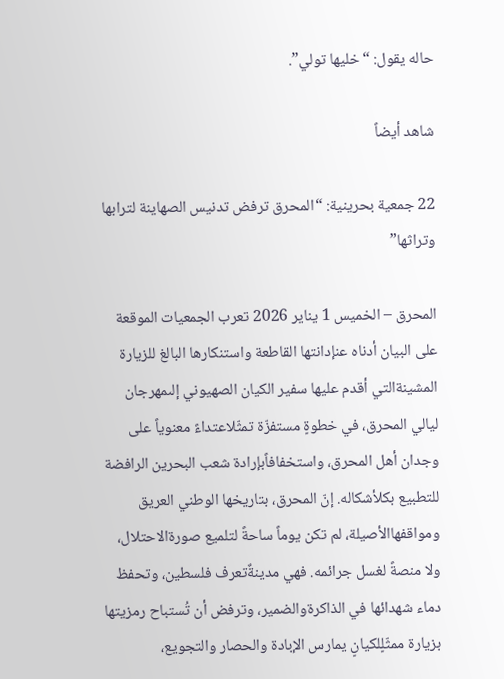حاله يقول: “خليها تولي”.

شاهد أيضاً

22 جمعية بحرينية: “المحرق ترفض تدنيس الصهاينة لترابها وتراثها”

المحرق – الخميس 1 يناير 2026 تعرب الجمعيات الموقعة على البيان أدناه عنإدانتها القاطعة واستنكارها البالغ للزيارة المشينةالتي أقدم عليها سفير الكيان الصهيوني إلىمهرجان ليالي المحرق، في خطوةٍ مستفزّة تمثّلاعتداءً معنوياً على وجدان أهل المحرق، واستخفافاًبإرادة شعب البحرين الرافضة للتطبيع بكلأشكاله. إنّ المحرق، بتاريخها الوطني العريق ومواقفهاالأصيلة، لم تكن يوماً ساحةً لتلميع صورةالاحتلال، ولا منصةً لغسل جرائمه. فهي مدينةٌتعرف فلسطين، وتحفظ دماء شهدائها في الذاكرةوالضمير، وترفض أن تُستباح رمزيتها بزيارة ممثّلٍلكيانٍ يمارس الإبادة والحصار والتجويع،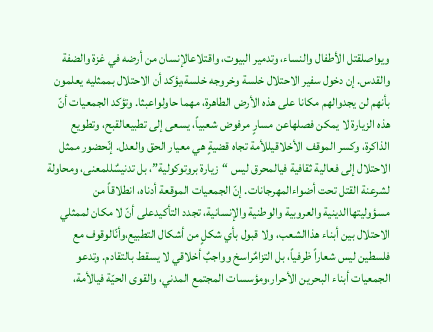ويواصلقتل الأطفال والنساء، وتدمير البيوت، واقتلاعالإنسان من أرضه في غزة والضفة والقدس. إن دخول سفير الاحتلال خلسة وخروجه خلسة،يؤكد أن الاحتلال بممثليه يعلمون بأنهم لن يجدوالهم مكانا على هذه الأرض الطاهرة، مهما حاولواعبثا. وتؤكد الجمعيات أنّ هذه الزيارة لا يمكن فصلهاعن مسارٍ مرفوض شعبياً، يسعى إلى تطبيعالقبح، وتطويع الذاكرة، وكسر الموقف الأخلاقيللأمة تجاه قضيةٍ هي معيار الحق والعدل. إنّحضور ممثل الاحتلال إلى فعالية ثقافية فيالمحرق ليس “زيارة بروتوكولية”، بل تدنيسٌللمعنى، ومحاولة لشرعنة القتل تحت أضواءالمهرجانات. إنّ الجمعيات الموقعة أدناه، انطلاقاً من مسؤوليتهاالدينية والعروبية والوطنية والإنسانية، تجدد التأكيدعلى أنّ لا مكان لممثلي الاحتلال بين أبناء هذاالشعب، ولا قبول بأي شكلٍ من أشكال التطبيع،وأنّالوقوف مع فلسطين ليس شعاراً ظرفياً، بل التزامٌراسخ وواجبٌ أخلاقي لا يسقط بالتقادم. وتدعو الجمعيات أبناء البحرين الأحرار،ومؤسسات المجتمع المدني، والقوى الحيّة فيالأمة،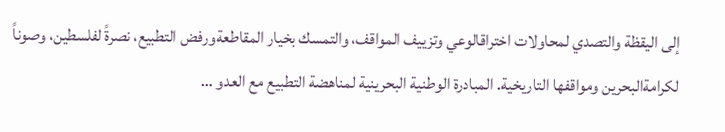إلى اليقظة والتصدي لمحاولات اختراقالوعي وتزييف المواقف، والتمسك بخيار المقاطعةورفض التطبيع، نصرةً لفلسطين، وصوناً لكرامةالبحرين ومواقفها التاريخية. المبادرة الوطنية البحرينية لمناهضة التطبيع مع العدو …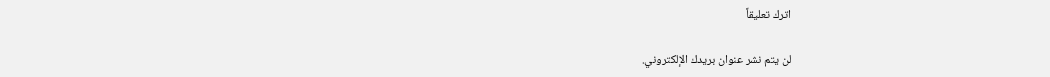اترك تعليقاً

لن يتم نشر عنوان بريدك الإلكتروني.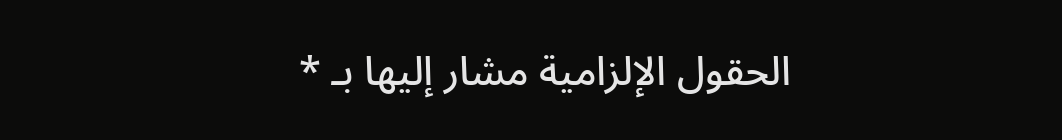الحقول الإلزامية مشار إليها بـ *